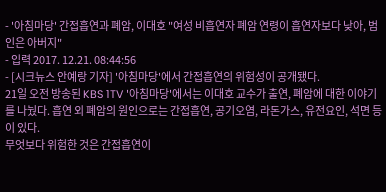- '아침마당' 간접흡연과 폐암, 이대호 "여성 비흡연자 폐암 연령이 흡연자보다 낮아, 범인은 아버지"
- 입력 2017. 12.21. 08:44:56
- [시크뉴스 안예랑 기자] '아침마당'에서 간접흡연의 위험성이 공개됐다.
21일 오전 방송된 KBS 1TV '아침마당'에서는 이대호 교수가 출연, 폐암에 대한 이야기를 나눴다. 흡연 외 폐암의 원인으로는 간접흡연, 공기오염, 라돈가스, 유전요인, 석면 등이 있다.
무엇보다 위험한 것은 간접흡연이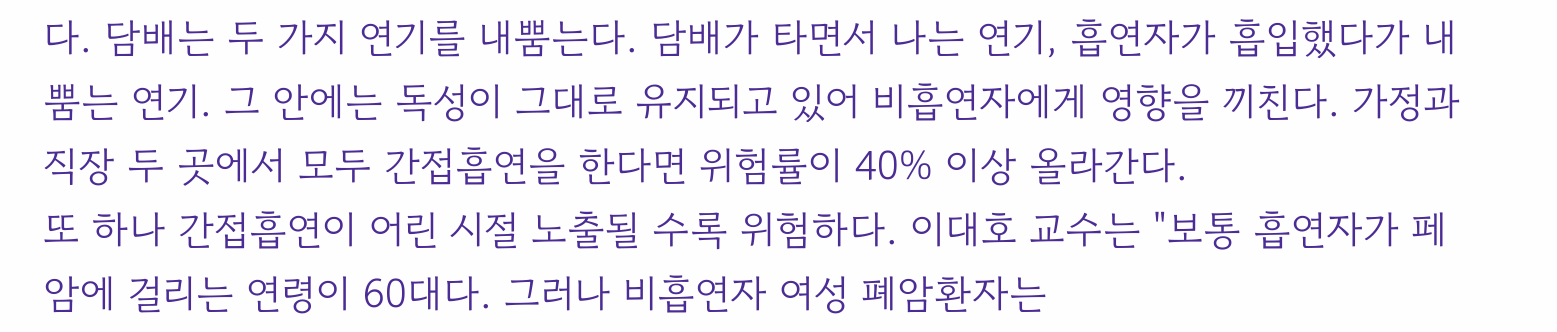다. 담배는 두 가지 연기를 내뿜는다. 담배가 타면서 나는 연기, 흡연자가 흡입했다가 내뿜는 연기. 그 안에는 독성이 그대로 유지되고 있어 비흡연자에게 영향을 끼친다. 가정과 직장 두 곳에서 모두 간접흡연을 한다면 위험률이 40% 이상 올라간다.
또 하나 간접흡연이 어린 시절 노출될 수록 위험하다. 이대호 교수는 "보통 흡연자가 페암에 걸리는 연령이 60대다. 그러나 비흡연자 여성 폐암환자는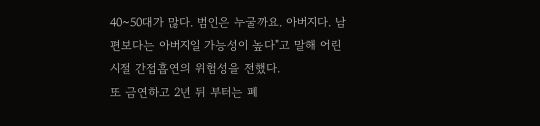40~50대가 많다. 범인은 누굴까요. 아버지다. 남편보다는 아버지일 가능성이 높다"고 말해 어린 시절 간접흡연의 위험성을 전했다.
또 금연하고 2년 뒤 부터는 폐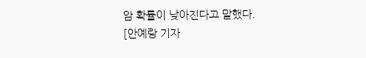암 확률이 낮아진다고 말했다.
[안예랑 기자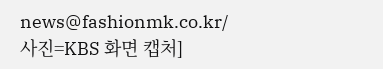news@fashionmk.co.kr/ 사진=KBS 화면 캡처]